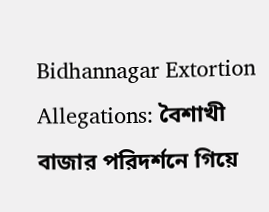Bidhannagar Extortion Allegations: বৈশাখী বাজার পরিদর্শনে গিয়ে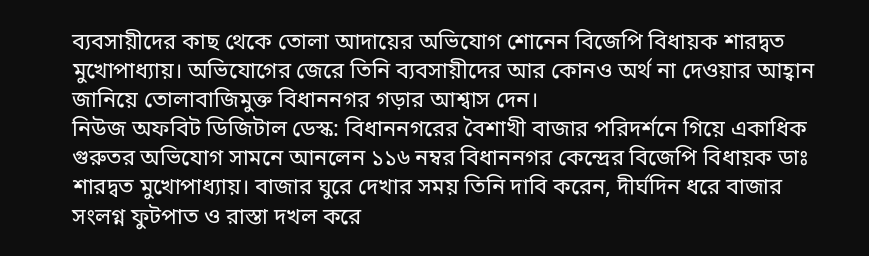ব্যবসায়ীদের কাছ থেকে তোলা আদায়ের অভিযোগ শোনেন বিজেপি বিধায়ক শারদ্বত মুখোপাধ্যায়। অভিযোগের জেরে তিনি ব্যবসায়ীদের আর কোনও অর্থ না দেওয়ার আহ্বান জানিয়ে তোলাবাজিমুক্ত বিধাননগর গড়ার আশ্বাস দেন।
নিউজ অফবিট ডিজিটাল ডেস্ক: বিধাননগরের বৈশাখী বাজার পরিদর্শনে গিয়ে একাধিক গুরুতর অভিযোগ সামনে আনলেন ১১৬ নম্বর বিধাননগর কেন্দ্রের বিজেপি বিধায়ক ডাঃ শারদ্বত মুখোপাধ্যায়। বাজার ঘুরে দেখার সময় তিনি দাবি করেন, দীর্ঘদিন ধরে বাজার সংলগ্ন ফুটপাত ও রাস্তা দখল করে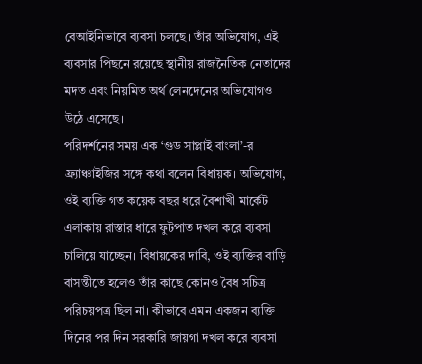বেআইনিভাবে ব্যবসা চলছে। তাঁর অভিযোগ, এই ব্যবসার পিছনে রয়েছে স্থানীয় রাজনৈতিক নেতাদের মদত এবং নিয়মিত অর্থ লেনদেনের অভিযোগও উঠে এসেছে।
পরিদর্শনের সময় এক ‘গুড সাপ্লাই বাংলা’-র ফ্র্যাঞ্চাইজির সঙ্গে কথা বলেন বিধায়ক। অভিযোগ, ওই ব্যক্তি গত কয়েক বছর ধরে বৈশাখী মার্কেট এলাকায় রাস্তার ধারে ফুটপাত দখল করে ব্যবসা চালিয়ে যাচ্ছেন। বিধায়কের দাবি, ওই ব্যক্তির বাড়ি বাসন্তীতে হলেও তাঁর কাছে কোনও বৈধ সচিত্র পরিচয়পত্র ছিল না। কীভাবে এমন একজন ব্যক্তি দিনের পর দিন সরকারি জায়গা দখল করে ব্যবসা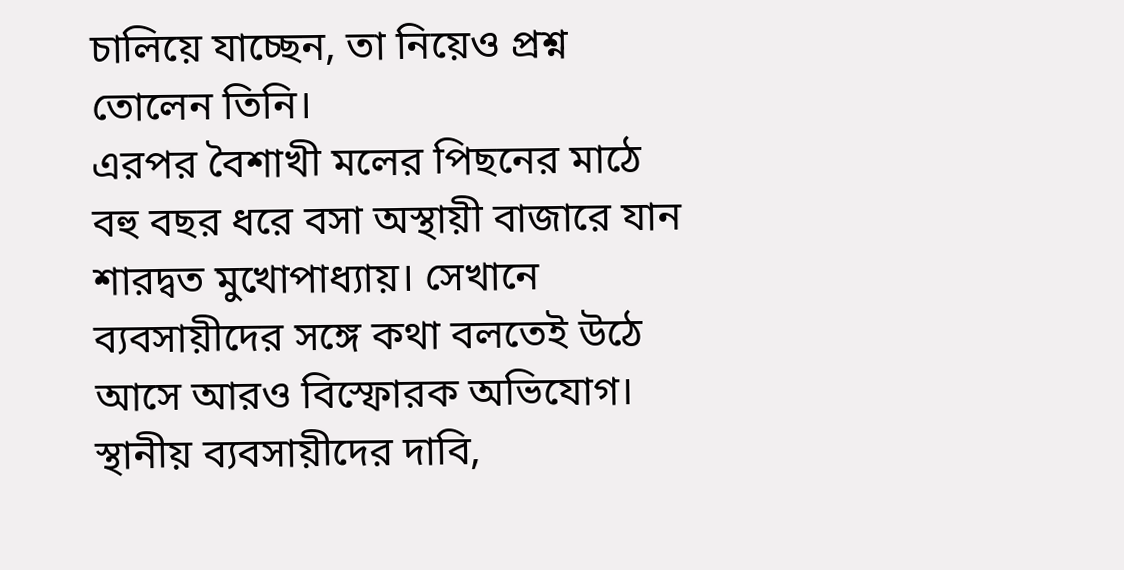চালিয়ে যাচ্ছেন, তা নিয়েও প্রশ্ন তোলেন তিনি।
এরপর বৈশাখী মলের পিছনের মাঠে বহু বছর ধরে বসা অস্থায়ী বাজারে যান শারদ্বত মুখোপাধ্যায়। সেখানে ব্যবসায়ীদের সঙ্গে কথা বলতেই উঠে আসে আরও বিস্ফোরক অভিযোগ। স্থানীয় ব্যবসায়ীদের দাবি,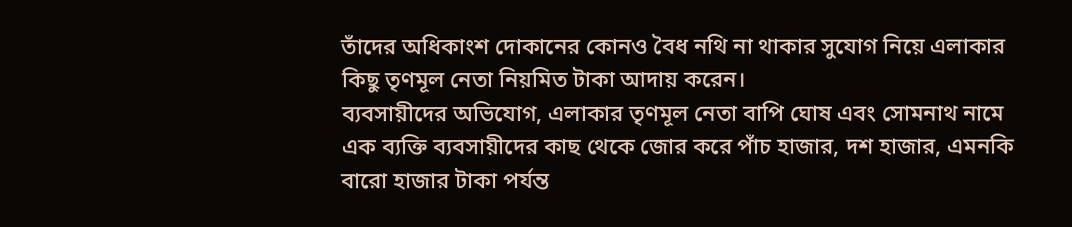তাঁদের অধিকাংশ দোকানের কোনও বৈধ নথি না থাকার সুযোগ নিয়ে এলাকার কিছু তৃণমূল নেতা নিয়মিত টাকা আদায় করেন।
ব্যবসায়ীদের অভিযোগ, এলাকার তৃণমূল নেতা বাপি ঘোষ এবং সোমনাথ নামে এক ব্যক্তি ব্যবসায়ীদের কাছ থেকে জোর করে পাঁচ হাজার, দশ হাজার, এমনকি বারো হাজার টাকা পর্যন্ত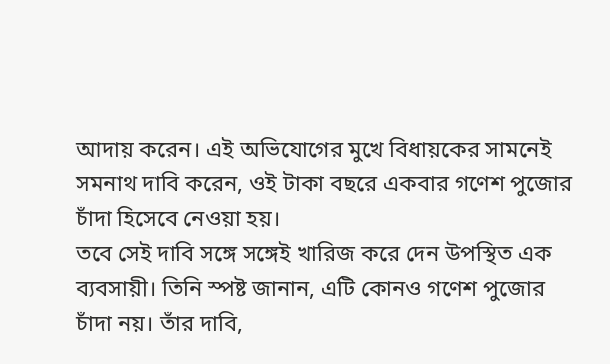আদায় করেন। এই অভিযোগের মুখে বিধায়কের সামনেই সমনাথ দাবি করেন, ওই টাকা বছরে একবার গণেশ পুজোর চাঁদা হিসেবে নেওয়া হয়।
তবে সেই দাবি সঙ্গে সঙ্গেই খারিজ করে দেন উপস্থিত এক ব্যবসায়ী। তিনি স্পষ্ট জানান, এটি কোনও গণেশ পুজোর চাঁদা নয়। তাঁর দাবি,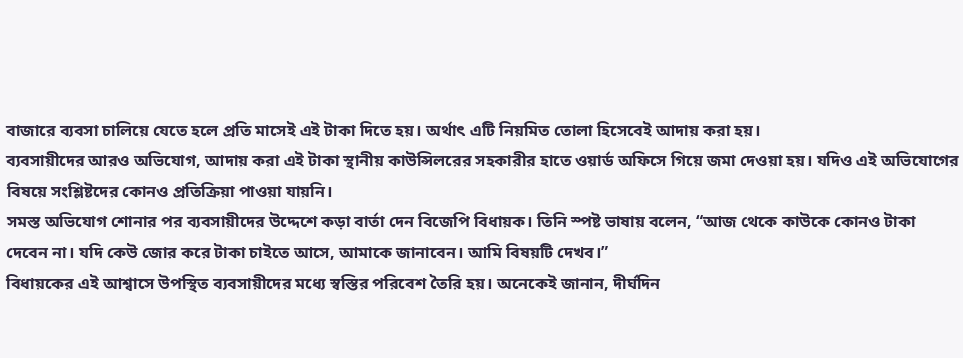বাজারে ব্যবসা চালিয়ে যেতে হলে প্রতি মাসেই এই টাকা দিতে হয়। অর্থাৎ এটি নিয়মিত তোলা হিসেবেই আদায় করা হয়।
ব্যবসায়ীদের আরও অভিযোগ, আদায় করা এই টাকা স্থানীয় কাউন্সিলরের সহকারীর হাতে ওয়ার্ড অফিসে গিয়ে জমা দেওয়া হয়। যদিও এই অভিযোগের বিষয়ে সংশ্লিষ্টদের কোনও প্রতিক্রিয়া পাওয়া যায়নি।
সমস্ত অভিযোগ শোনার পর ব্যবসায়ীদের উদ্দেশে কড়া বার্তা দেন বিজেপি বিধায়ক। তিনি স্পষ্ট ভাষায় বলেন, “আজ থেকে কাউকে কোনও টাকা দেবেন না। যদি কেউ জোর করে টাকা চাইতে আসে, আমাকে জানাবেন। আমি বিষয়টি দেখব।”
বিধায়কের এই আশ্বাসে উপস্থিত ব্যবসায়ীদের মধ্যে স্বস্তির পরিবেশ তৈরি হয়। অনেকেই জানান, দীর্ঘদিন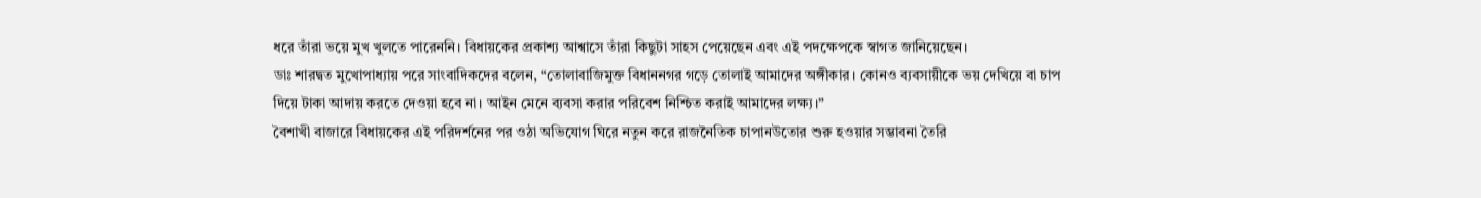ধরে তাঁরা ভয়ে মুখ খুলতে পারেননি। বিধায়কের প্রকাশ্য আশ্বাসে তাঁরা কিছুটা সাহস পেয়েছেন এবং এই পদক্ষেপকে স্বাগত জানিয়েছেন।
ডাঃ শারদ্বত মুখোপাধ্যায় পরে সাংবাদিকদের বলেন, “তোলাবাজিমুক্ত বিধাননগর গড়ে তোলাই আমাদের অঙ্গীকার। কোনও ব্যবসায়ীকে ভয় দেখিয়ে বা চাপ দিয়ে টাকা আদায় করতে দেওয়া হবে না। আইন মেনে ব্যবসা করার পরিবেশ নিশ্চিত করাই আমাদের লক্ষ্য।”
বৈশাখী বাজারে বিধায়কের এই পরিদর্শনের পর ওঠা অভিযোগ ঘিরে নতুন করে রাজনৈতিক চাপানউতোর শুরু হওয়ার সম্ভাবনা তৈরি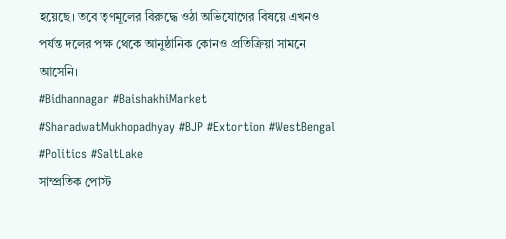হয়েছে। তবে তৃণমূলের বিরুদ্ধে ওঠা অভিযোগের বিষয়ে এখনও পর্যন্ত দলের পক্ষ থেকে আনুষ্ঠানিক কোনও প্রতিক্রিয়া সামনে আসেনি।
#Bidhannagar #BaishakhiMarket #SharadwatMukhopadhyay #BJP #Extortion #WestBengal #Politics #SaltLake
সাম্প্রতিক পোস্ট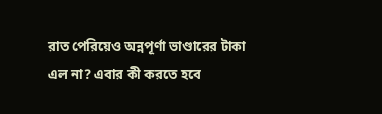রাত পেরিয়েও অন্নপূর্ণা ভাণ্ডারের টাকা এল না? এবার কী করতে হবে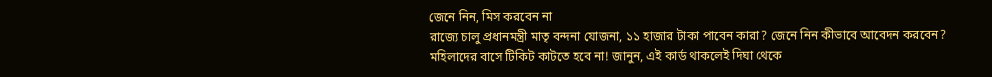জেনে নিন, মিস করবেন না
রাজ্যে চালু প্রধানমন্ত্রী মাতৃ বন্দনা যোজনা, ১১ হাজার টাকা পাবেন কারা? জেনে নিন কীভাবে আবেদন করবেন?
মহিলাদের বাসে টিকিট কাটতে হবে না! জানুন, এই কার্ড থাকলেই দিঘা থেকে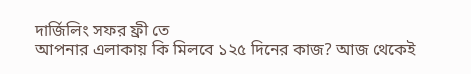দার্জিলিং সফর ফ্রী তে
আপনার এলাকায় কি মিলবে ১২৫ দিনের কাজ? আজ থেকেই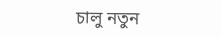চালু নতুন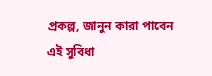প্রকল্প, জানুন কারা পাবেন এই সুবিধা